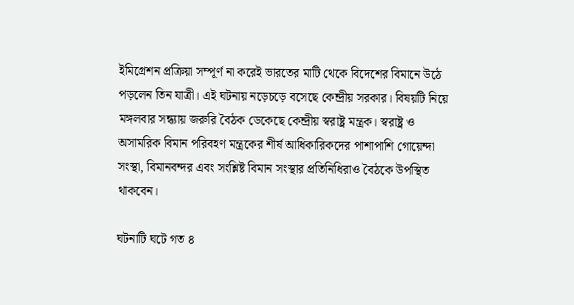ইমিগ্রেশন প্রক্রিয়া সম্পূর্ণ না করেই ভারতের মাটি থেকে বিদেশের বিমানে উঠে পড়লেন তিন যাত্রী। এই ঘটনায় নড়েচড়ে বসেছে কেন্দ্রীয় সরকার। বিষয়টি নিয়ে মঙ্গলবার সন্ধ্যায় জরুরি বৈঠক ডেকেছে কেন্দ্রীয় স্বরাষ্ট্র মন্ত্রক। স্বরাষ্ট্র ও অসামরিক বিমান পরিবহণ মন্ত্রকের শীর্ষ আধিকারিকদের পাশাপাশি গোয়েন্দা সংস্থা, বিমানবন্দর এবং সংশ্লিষ্ট বিমান সংস্থার প্রতিনিধিরাও বৈঠকে উপস্থিত থাকবেন।

ঘটনাটি ঘটে গত ৪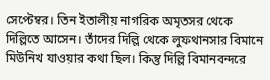সেপ্টেম্বর। তিন ইতালীয় নাগরিক অমৃতসর থেকে দিল্লিতে আসেন। তাঁদের দিল্লি থেকে লুফথানসার বিমানে মিউনিখ যাওয়ার কথা ছিল। কিন্তু দিল্লি বিমানবন্দরে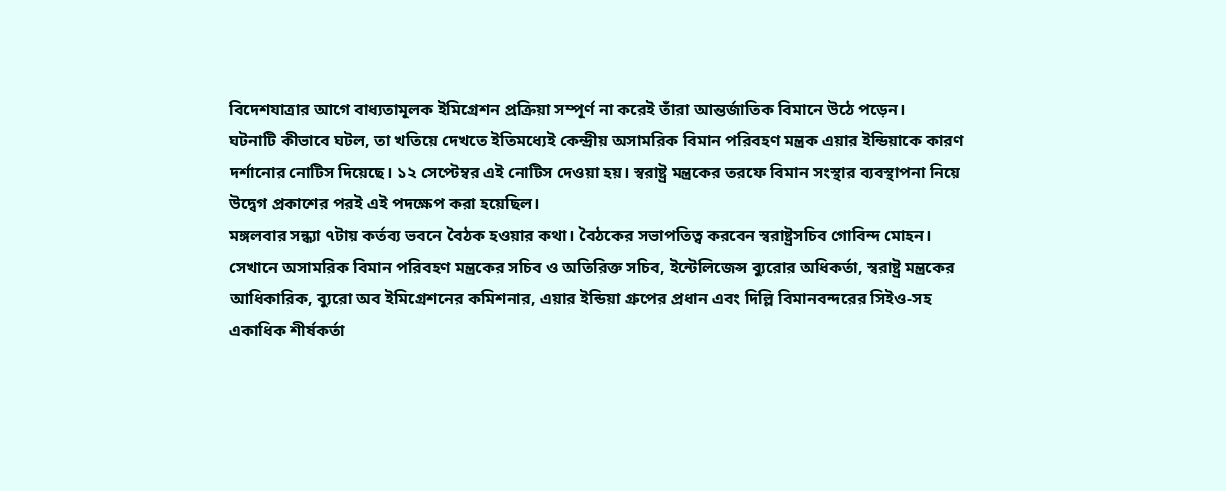বিদেশযাত্রার আগে বাধ্যতামূলক ইমিগ্রেশন প্রক্রিয়া সম্পূর্ণ না করেই তাঁরা আন্তর্জাতিক বিমানে উঠে পড়েন।
ঘটনাটি কীভাবে ঘটল, তা খতিয়ে দেখতে ইতিমধ্যেই কেন্দ্রীয় অসামরিক বিমান পরিবহণ মন্ত্রক এয়ার ইন্ডিয়াকে কারণ দর্শানোর নোটিস দিয়েছে। ১২ সেপ্টেম্বর এই নোটিস দেওয়া হয়। স্বরাষ্ট্র মন্ত্রকের তরফে বিমান সংস্থার ব্যবস্থাপনা নিয়ে উদ্বেগ প্রকাশের পরই এই পদক্ষেপ করা হয়েছিল।
মঙ্গলবার সন্ধ্যা ৭টায় কর্তব্য ভবনে বৈঠক হওয়ার কথা। বৈঠকের সভাপতিত্ব করবেন স্বরাষ্ট্রসচিব গোবিন্দ মোহন। সেখানে অসামরিক বিমান পরিবহণ মন্ত্রকের সচিব ও অতিরিক্ত সচিব, ইন্টেলিজেন্স ব্যুরোর অধিকর্তা, স্বরাষ্ট্র মন্ত্রকের আধিকারিক, ব্যুরো অব ইমিগ্রেশনের কমিশনার, এয়ার ইন্ডিয়া গ্রুপের প্রধান এবং দিল্লি বিমানবন্দরের সিইও-সহ একাধিক শীর্ষকর্তা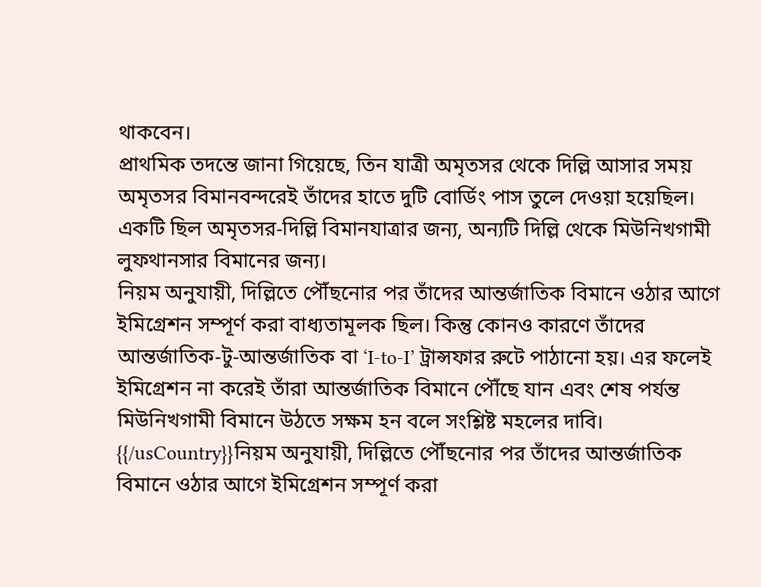থাকবেন।
প্রাথমিক তদন্তে জানা গিয়েছে, তিন যাত্রী অমৃতসর থেকে দিল্লি আসার সময় অমৃতসর বিমানবন্দরেই তাঁদের হাতে দুটি বোর্ডিং পাস তুলে দেওয়া হয়েছিল। একটি ছিল অমৃতসর-দিল্লি বিমানযাত্রার জন্য, অন্যটি দিল্লি থেকে মিউনিখগামী লুফথানসার বিমানের জন্য।
নিয়ম অনুযায়ী, দিল্লিতে পৌঁছনোর পর তাঁদের আন্তর্জাতিক বিমানে ওঠার আগে ইমিগ্রেশন সম্পূর্ণ করা বাধ্যতামূলক ছিল। কিন্তু কোনও কারণে তাঁদের আন্তর্জাতিক-টু-আন্তর্জাতিক বা ‘I-to-I’ ট্রান্সফার রুটে পাঠানো হয়। এর ফলেই ইমিগ্রেশন না করেই তাঁরা আন্তর্জাতিক বিমানে পৌঁছে যান এবং শেষ পর্যন্ত মিউনিখগামী বিমানে উঠতে সক্ষম হন বলে সংশ্লিষ্ট মহলের দাবি।
{{/usCountry}}নিয়ম অনুযায়ী, দিল্লিতে পৌঁছনোর পর তাঁদের আন্তর্জাতিক বিমানে ওঠার আগে ইমিগ্রেশন সম্পূর্ণ করা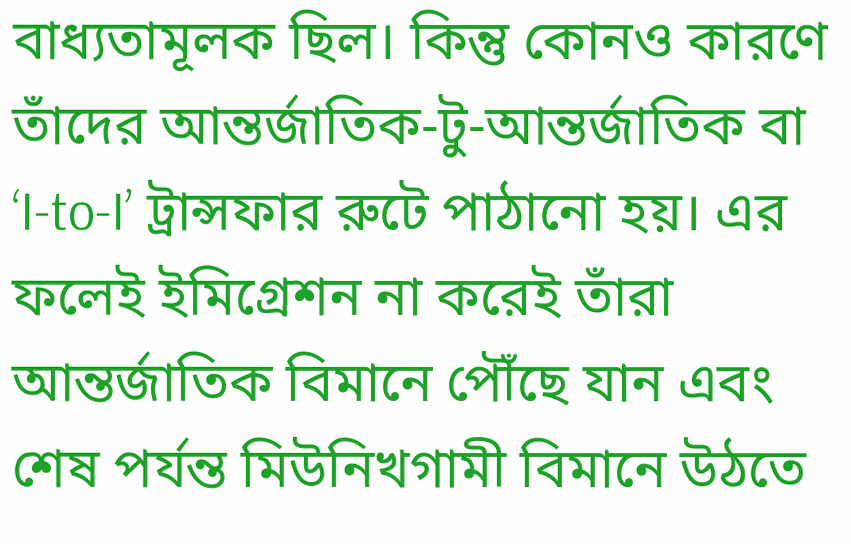বাধ্যতামূলক ছিল। কিন্তু কোনও কারণে তাঁদের আন্তর্জাতিক-টু-আন্তর্জাতিক বা ‘I-to-I’ ট্রান্সফার রুটে পাঠানো হয়। এর ফলেই ইমিগ্রেশন না করেই তাঁরা আন্তর্জাতিক বিমানে পৌঁছে যান এবং শেষ পর্যন্ত মিউনিখগামী বিমানে উঠতে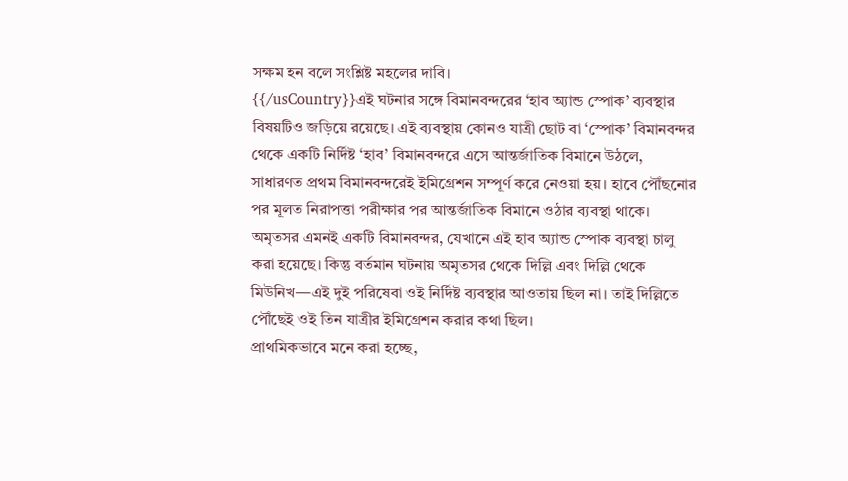সক্ষম হন বলে সংশ্লিষ্ট মহলের দাবি।
{{/usCountry}}এই ঘটনার সঙ্গে বিমানবন্দরের ‘হাব অ্যান্ড স্পোক’ ব্যবস্থার বিষয়টিও জড়িয়ে রয়েছে। এই ব্যবস্থায় কোনও যাত্রী ছোট বা ‘স্পোক’ বিমানবন্দর থেকে একটি নির্দিষ্ট ‘হাব’ বিমানবন্দরে এসে আন্তর্জাতিক বিমানে উঠলে, সাধারণত প্রথম বিমানবন্দরেই ইমিগ্রেশন সম্পূর্ণ করে নেওয়া হয়। হাবে পৌঁছনোর পর মূলত নিরাপত্তা পরীক্ষার পর আন্তর্জাতিক বিমানে ওঠার ব্যবস্থা থাকে।
অমৃতসর এমনই একটি বিমানবন্দর, যেখানে এই হাব অ্যান্ড স্পোক ব্যবস্থা চালু করা হয়েছে। কিন্তু বর্তমান ঘটনায় অমৃতসর থেকে দিল্লি এবং দিল্লি থেকে মিউনিখ—এই দুই পরিষেবা ওই নির্দিষ্ট ব্যবস্থার আওতায় ছিল না। তাই দিল্লিতে পৌঁছেই ওই তিন যাত্রীর ইমিগ্রেশন করার কথা ছিল।
প্রাথমিকভাবে মনে করা হচ্ছে,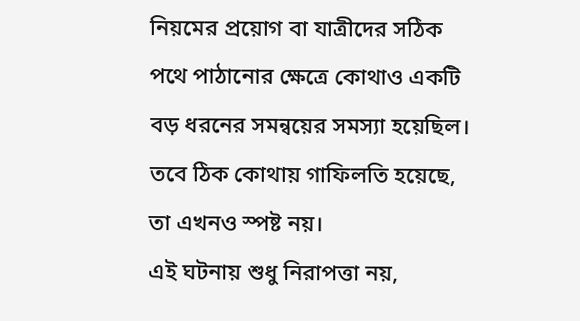নিয়মের প্রয়োগ বা যাত্রীদের সঠিক পথে পাঠানোর ক্ষেত্রে কোথাও একটি বড় ধরনের সমন্বয়ের সমস্যা হয়েছিল। তবে ঠিক কোথায় গাফিলতি হয়েছে, তা এখনও স্পষ্ট নয়।
এই ঘটনায় শুধু নিরাপত্তা নয়,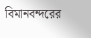বিমানবন্দরের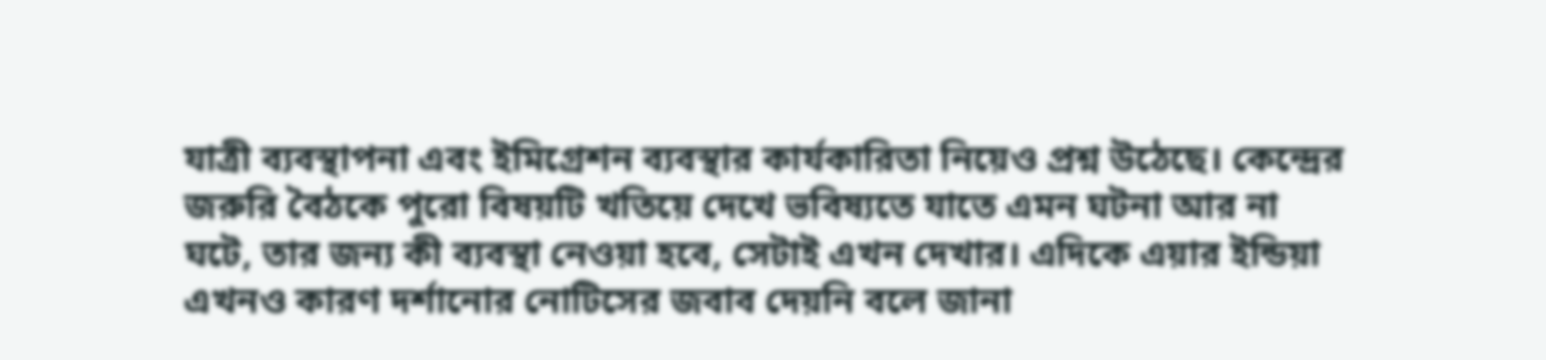যাত্রী ব্যবস্থাপনা এবং ইমিগ্রেশন ব্যবস্থার কার্যকারিতা নিয়েও প্রশ্ন উঠেছে। কেন্দ্রের জরুরি বৈঠকে পুরো বিষয়টি খতিয়ে দেখে ভবিষ্যতে যাতে এমন ঘটনা আর না ঘটে, তার জন্য কী ব্যবস্থা নেওয়া হবে, সেটাই এখন দেখার। এদিকে এয়ার ইন্ডিয়া এখনও কারণ দর্শানোর নোটিসের জবাব দেয়নি বলে জানা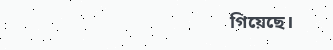গিয়েছে।